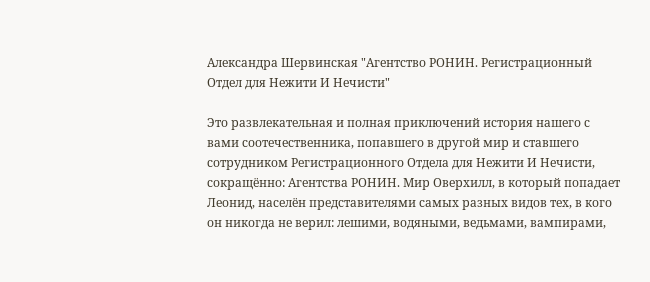Александра Шервинская "Агентство РОНИН. Регистрационный Отдел для Нежити И Нечисти"

Это развлекательная и полная приключений история нашего с вами соотечественника, попавшего в другой мир и ставшего сотрудником Регистрационного Отдела для Нежити И Нечисти, сокращённо: Агентства РОНИН. Мир Оверхилл, в который попадает Леонид, населён представителями самых разных видов тех, в кого он никогда не верил: лешими, водяными, ведьмами, вампирами,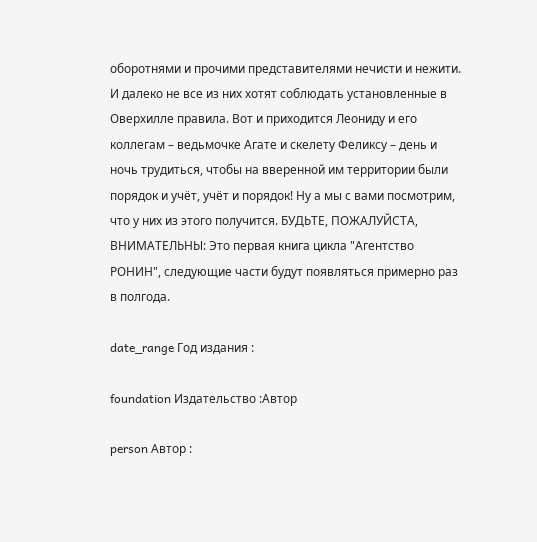оборотнями и прочими представителями нечисти и нежити. И далеко не все из них хотят соблюдать установленные в Оверхилле правила. Вот и приходится Леониду и его коллегам – ведьмочке Агате и скелету Феликсу – день и ночь трудиться, чтобы на вверенной им территории были порядок и учёт, учёт и порядок! Ну а мы с вами посмотрим, что у них из этого получится. БУДЬТЕ, ПОЖАЛУЙСТА, ВНИМАТЕЛЬНЫ: Это первая книга цикла "Агентство РОНИН", следующие части будут появляться примерно раз в полгода.

date_range Год издания :

foundation Издательство :Автор

person Автор :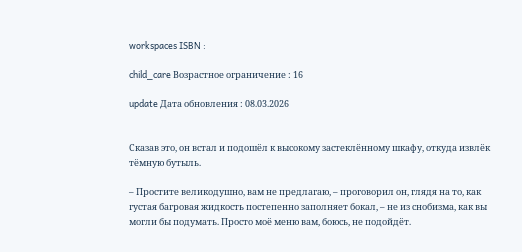workspaces ISBN :

child_care Возрастное ограничение : 16

update Дата обновления : 08.03.2026


Сказав это, он встал и подошёл к высокому застеклённому шкафу, откуда извлёк тёмную бутыль.

– Простите великодушно, вам не предлагаю, – проговорил он, глядя на то, как густая багровая жидкость постепенно заполняет бокал, – не из снобизма, как вы могли бы подумать. Просто моё меню вам, боюсь, не подойдёт.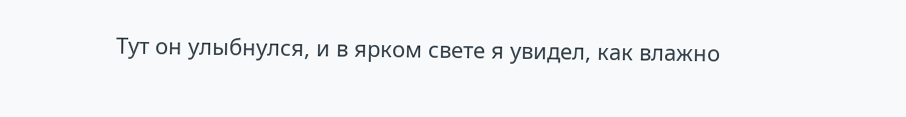Тут он улыбнулся, и в ярком свете я увидел, как влажно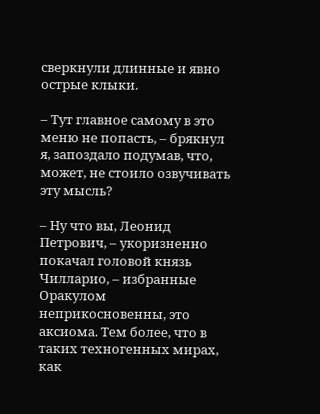сверкнули длинные и явно острые клыки.

– Тут главное самому в это меню не попасть, – брякнул я, запоздало подумав, что, может, не стоило озвучивать эту мысль?

– Ну что вы, Леонид Петрович, – укоризненно покачал головой князь Чилларио, – избранные Оракулом неприкосновенны, это аксиома. Тем более, что в таких техногенных мирах, как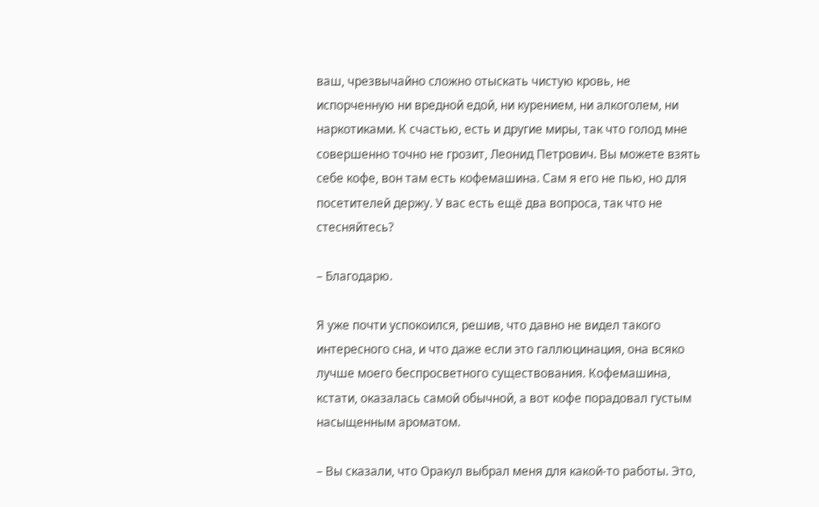ваш, чрезвычайно сложно отыскать чистую кровь, не испорченную ни вредной едой, ни курением, ни алкоголем, ни наркотиками. К счастью, есть и другие миры, так что голод мне совершенно точно не грозит, Леонид Петрович. Вы можете взять себе кофе, вон там есть кофемашина. Сам я его не пью, но для посетителей держу. У вас есть ещё два вопроса, так что не стесняйтесь?

– Благодарю.

Я уже почти успокоился, решив, что давно не видел такого интересного сна, и что даже если это галлюцинация, она всяко лучше моего беспросветного существования. Кофемашина, кстати, оказалась самой обычной, а вот кофе порадовал густым насыщенным ароматом.

– Вы сказали, что Оракул выбрал меня для какой-то работы. Это,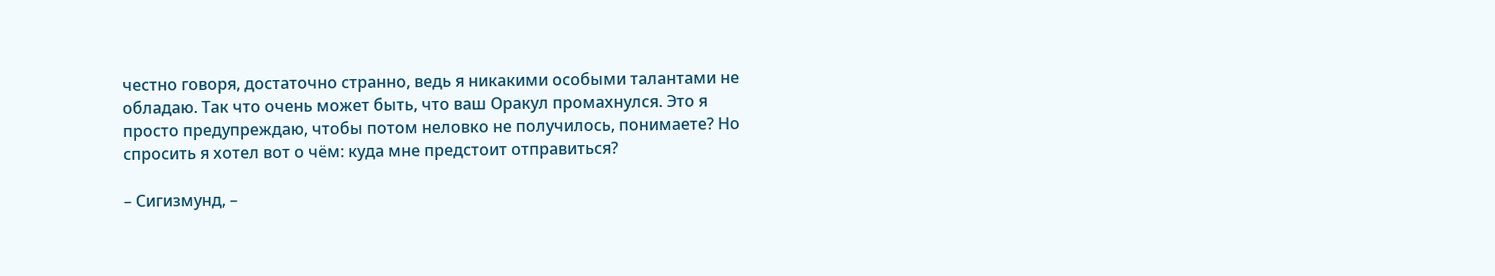честно говоря, достаточно странно, ведь я никакими особыми талантами не обладаю. Так что очень может быть, что ваш Оракул промахнулся. Это я просто предупреждаю, чтобы потом неловко не получилось, понимаете? Но спросить я хотел вот о чём: куда мне предстоит отправиться?

– Сигизмунд, –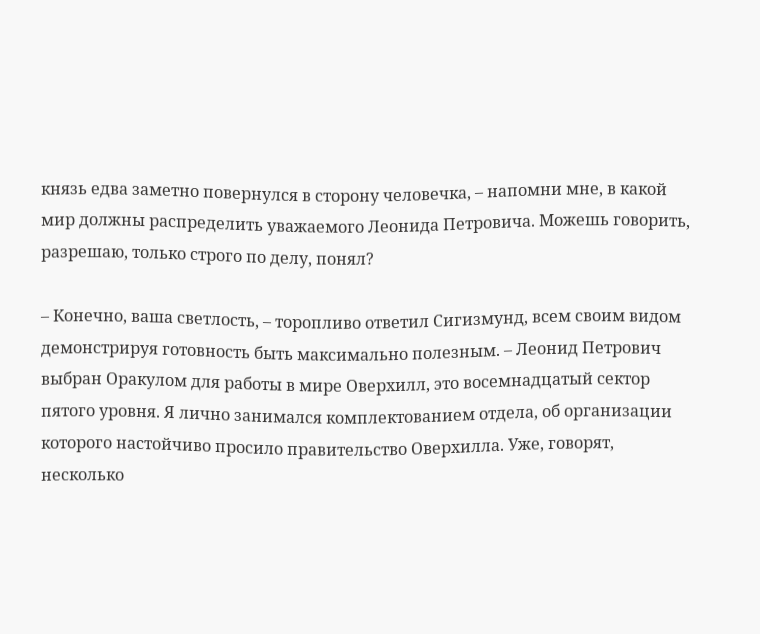князь едва заметно повернулся в сторону человечка, – напомни мне, в какой мир должны распределить уважаемого Леонида Петровича. Можешь говорить, разрешаю, только строго по делу, понял?

– Конечно, ваша светлость, – торопливо ответил Сигизмунд, всем своим видом демонстрируя готовность быть максимально полезным. – Леонид Петрович выбран Оракулом для работы в мире Оверхилл, это восемнадцатый сектор пятого уровня. Я лично занимался комплектованием отдела, об организации которого настойчиво просило правительство Оверхилла. Уже, говорят, несколько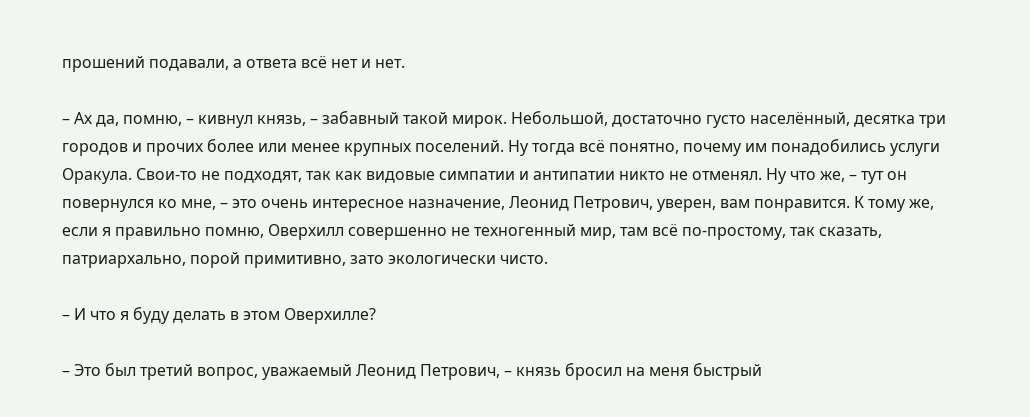прошений подавали, а ответа всё нет и нет.

– Ах да, помню, – кивнул князь, – забавный такой мирок. Небольшой, достаточно густо населённый, десятка три городов и прочих более или менее крупных поселений. Ну тогда всё понятно, почему им понадобились услуги Оракула. Свои-то не подходят, так как видовые симпатии и антипатии никто не отменял. Ну что же, – тут он повернулся ко мне, – это очень интересное назначение, Леонид Петрович, уверен, вам понравится. К тому же, если я правильно помню, Оверхилл совершенно не техногенный мир, там всё по-простому, так сказать, патриархально, порой примитивно, зато экологически чисто.

– И что я буду делать в этом Оверхилле?

– Это был третий вопрос, уважаемый Леонид Петрович, – князь бросил на меня быстрый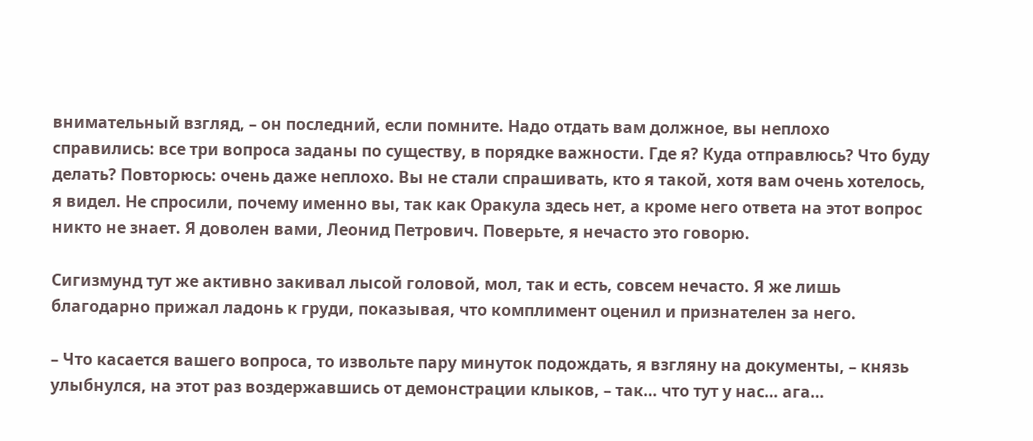внимательный взгляд, – он последний, если помните. Надо отдать вам должное, вы неплохо справились: все три вопроса заданы по существу, в порядке важности. Где я? Куда отправлюсь? Что буду делать? Повторюсь: очень даже неплохо. Вы не стали спрашивать, кто я такой, хотя вам очень хотелось, я видел. Не спросили, почему именно вы, так как Оракула здесь нет, а кроме него ответа на этот вопрос никто не знает. Я доволен вами, Леонид Петрович. Поверьте, я нечасто это говорю.

Сигизмунд тут же активно закивал лысой головой, мол, так и есть, совсем нечасто. Я же лишь благодарно прижал ладонь к груди, показывая, что комплимент оценил и признателен за него.

– Что касается вашего вопроса, то извольте пару минуток подождать, я взгляну на документы, – князь улыбнулся, на этот раз воздержавшись от демонстрации клыков, – так… что тут у нас… ага…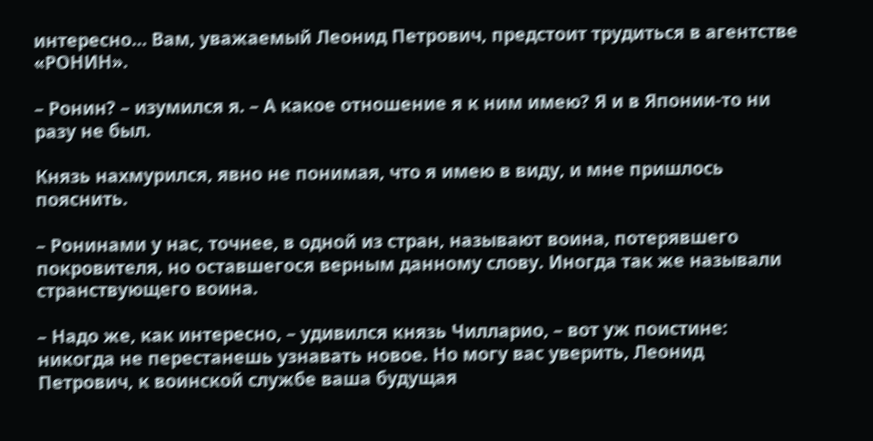интересно… Вам, уважаемый Леонид Петрович, предстоит трудиться в агентстве «РОНИН».

– Ронин? – изумился я. – А какое отношение я к ним имею? Я и в Японии-то ни разу не был.

Князь нахмурился, явно не понимая, что я имею в виду, и мне пришлось пояснить.

– Ронинами у нас, точнее, в одной из стран, называют воина, потерявшего покровителя, но оставшегося верным данному слову. Иногда так же называли странствующего воина.

– Надо же, как интересно, – удивился князь Чилларио, – вот уж поистине: никогда не перестанешь узнавать новое. Но могу вас уверить, Леонид Петрович, к воинской службе ваша будущая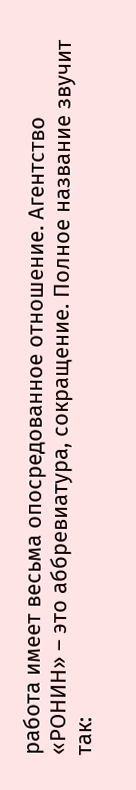работа имеет весьма опосредованное отношение. Агентство «РОНИН» – это аббревиатура, сокращение. Полное название звучит так: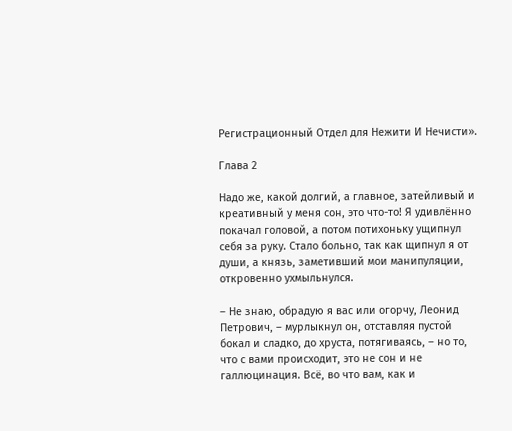Регистрационный Отдел для Нежити И Нечисти».

Глава 2

Надо же, какой долгий, а главное, затейливый и креативный у меня сон, это что-то! Я удивлённо покачал головой, а потом потихоньку ущипнул себя за руку. Стало больно, так как щипнул я от души, а князь, заметивший мои манипуляции, откровенно ухмыльнулся.

– Не знаю, обрадую я вас или огорчу, Леонид Петрович, – мурлыкнул он, отставляя пустой бокал и сладко, до хруста, потягиваясь, – но то, что с вами происходит, это не сон и не галлюцинация. Всё, во что вам, как и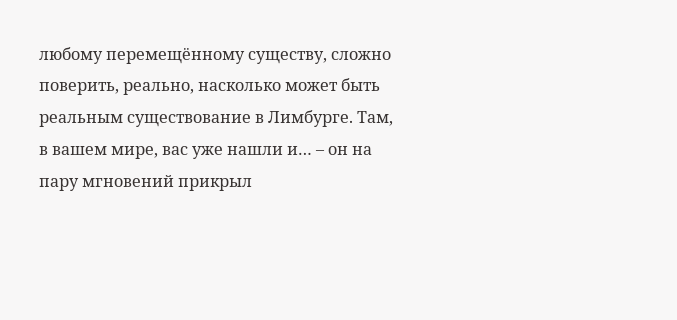любому перемещённому существу, сложно поверить, реально, насколько может быть реальным существование в Лимбурге. Там, в вашем мире, вас уже нашли и… – он на пару мгновений прикрыл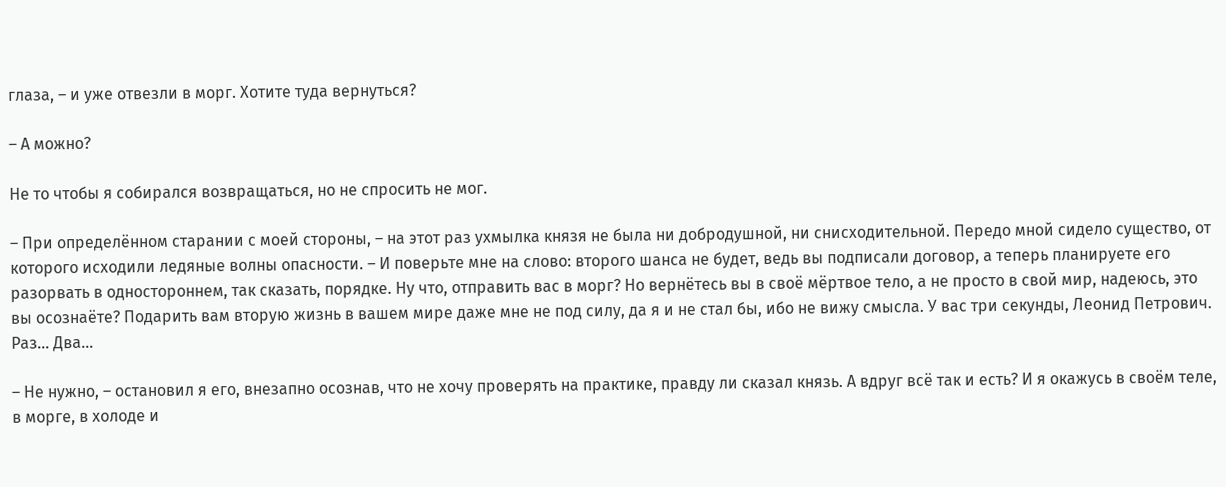глаза, – и уже отвезли в морг. Хотите туда вернуться?

– А можно?

Не то чтобы я собирался возвращаться, но не спросить не мог.

– При определённом старании с моей стороны, – на этот раз ухмылка князя не была ни добродушной, ни снисходительной. Передо мной сидело существо, от которого исходили ледяные волны опасности. – И поверьте мне на слово: второго шанса не будет, ведь вы подписали договор, а теперь планируете его разорвать в одностороннем, так сказать, порядке. Ну что, отправить вас в морг? Но вернётесь вы в своё мёртвое тело, а не просто в свой мир, надеюсь, это вы осознаёте? Подарить вам вторую жизнь в вашем мире даже мне не под силу, да я и не стал бы, ибо не вижу смысла. У вас три секунды, Леонид Петрович. Раз… Два…

– Не нужно, – остановил я его, внезапно осознав, что не хочу проверять на практике, правду ли сказал князь. А вдруг всё так и есть? И я окажусь в своём теле, в морге, в холоде и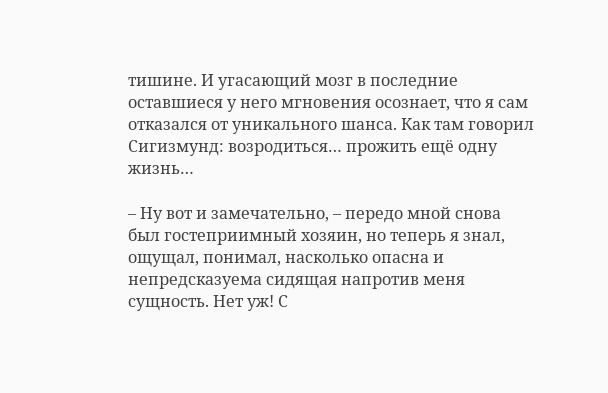тишине. И угасающий мозг в последние оставшиеся у него мгновения осознает, что я сам отказался от уникального шанса. Как там говорил Сигизмунд: возродиться… прожить ещё одну жизнь…

– Ну вот и замечательно, – передо мной снова был гостеприимный хозяин, но теперь я знал, ощущал, понимал, насколько опасна и непредсказуема сидящая напротив меня сущность. Нет уж! С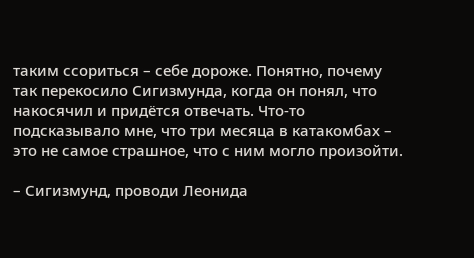таким ссориться – себе дороже. Понятно, почему так перекосило Сигизмунда, когда он понял, что накосячил и придётся отвечать. Что-то подсказывало мне, что три месяца в катакомбах – это не самое страшное, что с ним могло произойти.

– Сигизмунд, проводи Леонида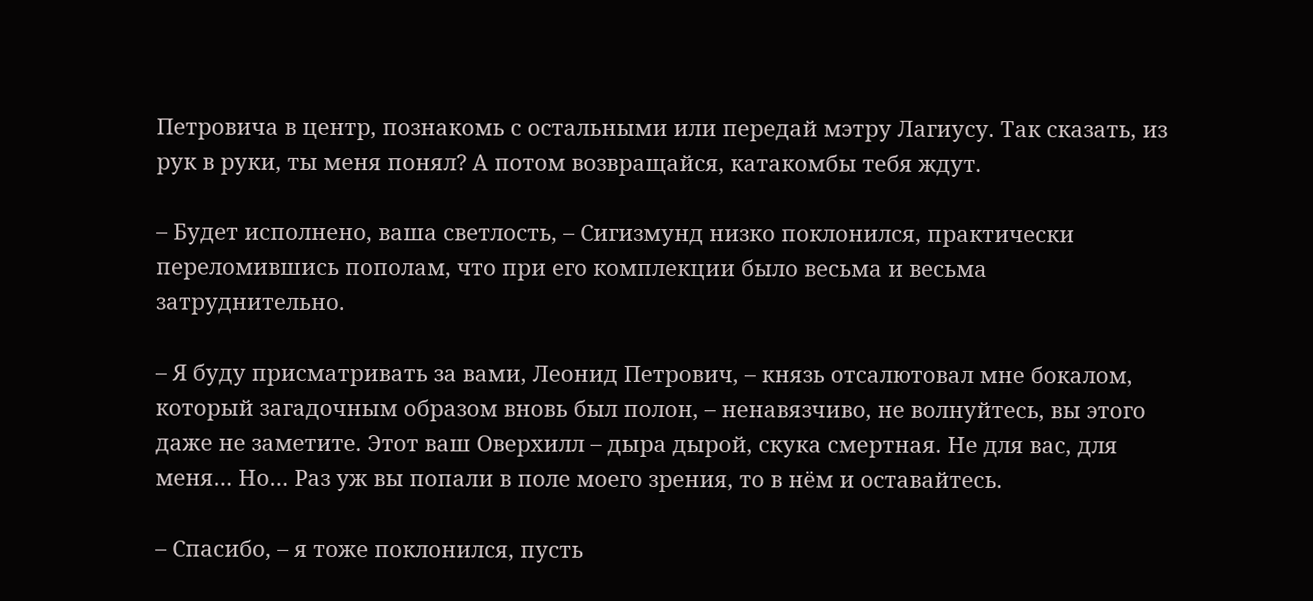Петровича в центр, познакомь с остальными или передай мэтру Лагиусу. Так сказать, из рук в руки, ты меня понял? А потом возвращайся, катакомбы тебя ждут.

– Будет исполнено, ваша светлость, – Сигизмунд низко поклонился, практически переломившись пополам, что при его комплекции было весьма и весьма затруднительно.

– Я буду присматривать за вами, Леонид Петрович, – князь отсалютовал мне бокалом, который загадочным образом вновь был полон, – ненавязчиво, не волнуйтесь, вы этого даже не заметите. Этот ваш Оверхилл – дыра дырой, скука смертная. Не для вас, для меня… Но… Раз уж вы попали в поле моего зрения, то в нём и оставайтесь.

– Спасибо, – я тоже поклонился, пусть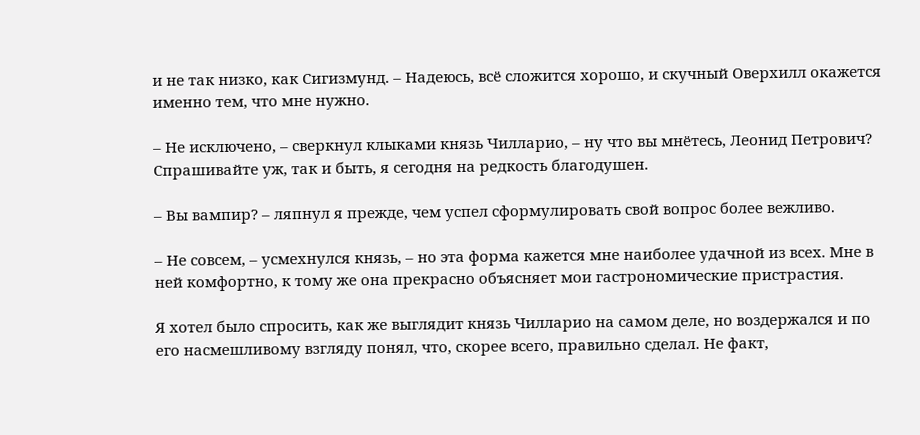и не так низко, как Сигизмунд. – Надеюсь, всё сложится хорошо, и скучный Оверхилл окажется именно тем, что мне нужно.

– Не исключено, – сверкнул клыками князь Чилларио, – ну что вы мнётесь, Леонид Петрович? Спрашивайте уж, так и быть, я сегодня на редкость благодушен.

– Вы вампир? – ляпнул я прежде, чем успел сформулировать свой вопрос более вежливо.

– Не совсем, – усмехнулся князь, – но эта форма кажется мне наиболее удачной из всех. Мне в ней комфортно, к тому же она прекрасно объясняет мои гастрономические пристрастия.

Я хотел было спросить, как же выглядит князь Чилларио на самом деле, но воздержался и по его насмешливому взгляду понял, что, скорее всего, правильно сделал. Не факт,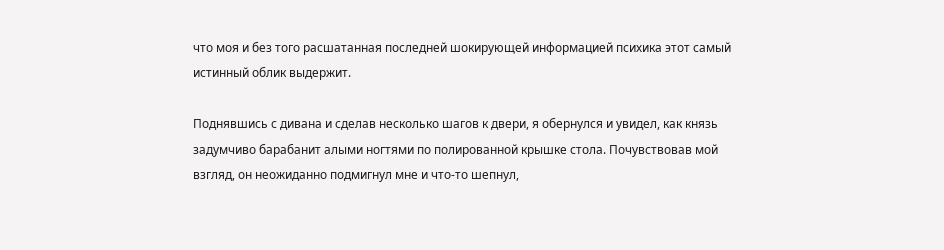что моя и без того расшатанная последней шокирующей информацией психика этот самый истинный облик выдержит.

Поднявшись с дивана и сделав несколько шагов к двери, я обернулся и увидел, как князь задумчиво барабанит алыми ногтями по полированной крышке стола. Почувствовав мой взгляд, он неожиданно подмигнул мне и что-то шепнул,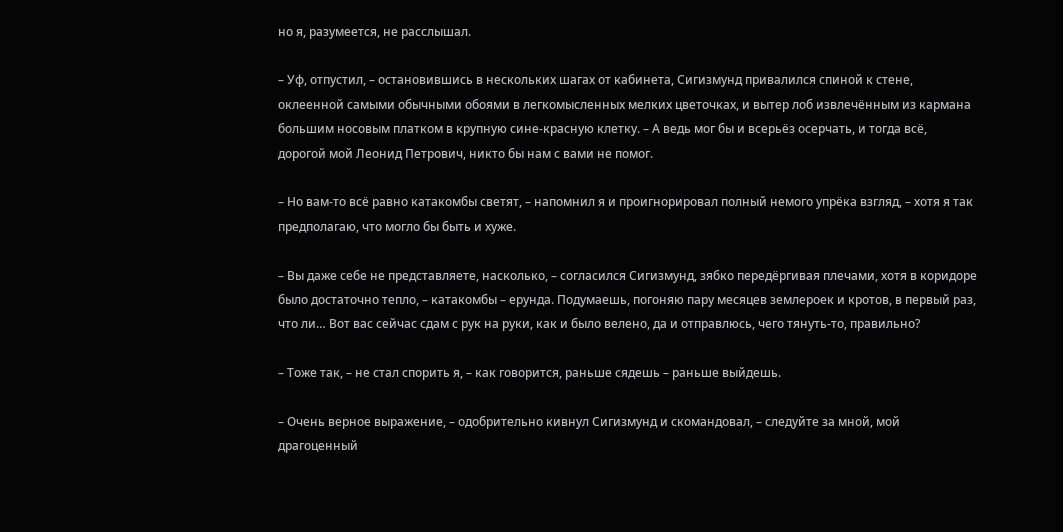но я, разумеется, не расслышал.

– Уф, отпустил, – остановившись в нескольких шагах от кабинета, Сигизмунд привалился спиной к стене, оклеенной самыми обычными обоями в легкомысленных мелких цветочках, и вытер лоб извлечённым из кармана большим носовым платком в крупную сине-красную клетку. – А ведь мог бы и всерьёз осерчать, и тогда всё, дорогой мой Леонид Петрович, никто бы нам с вами не помог.

– Но вам-то всё равно катакомбы светят, – напомнил я и проигнорировал полный немого упрёка взгляд, – хотя я так предполагаю, что могло бы быть и хуже.

– Вы даже себе не представляете, насколько, – согласился Сигизмунд, зябко передёргивая плечами, хотя в коридоре было достаточно тепло, – катакомбы – ерунда. Подумаешь, погоняю пару месяцев землероек и кротов, в первый раз, что ли… Вот вас сейчас сдам с рук на руки, как и было велено, да и отправлюсь, чего тянуть-то, правильно?

– Тоже так, – не стал спорить я, – как говорится, раньше сядешь – раньше выйдешь.

– Очень верное выражение, – одобрительно кивнул Сигизмунд и скомандовал, – следуйте за мной, мой драгоценный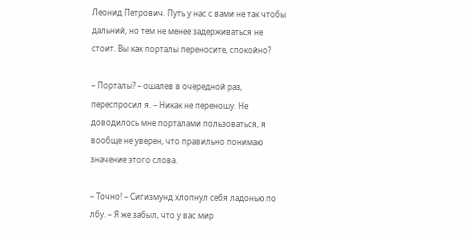Леонид Петрович. Путь у нас с вами не так чтобы дальний, но тем не менее задерживаться не стоит. Вы как порталы переносите, спокойно?

– Порталы? – ошалев в очередной раз, переспросил я. – Никак не переношу. Не доводилось мне порталами пользоваться, я вообще не уверен, что правильно понимаю значение этого слова.

– Точно! – Сигизмунд хлопнул себя ладонью по лбу. – Я же забыл, что у вас мир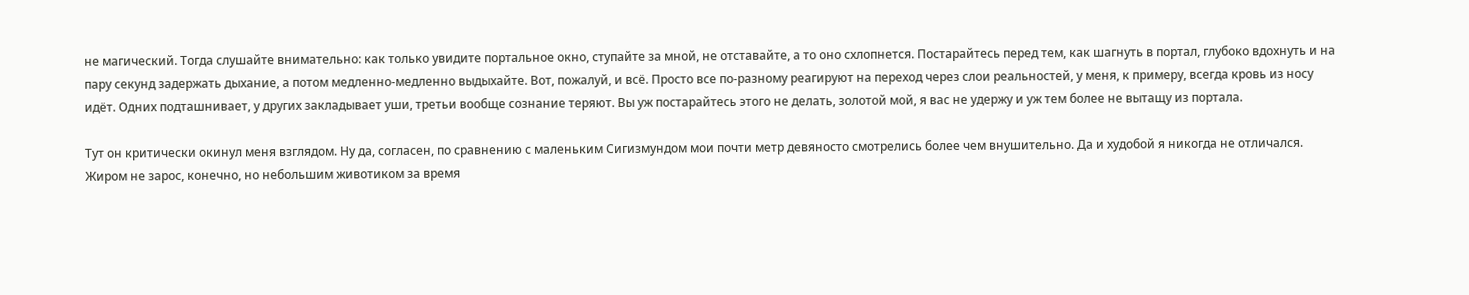не магический. Тогда слушайте внимательно: как только увидите портальное окно, ступайте за мной, не отставайте, а то оно схлопнется. Постарайтесь перед тем, как шагнуть в портал, глубоко вдохнуть и на пару секунд задержать дыхание, а потом медленно-медленно выдыхайте. Вот, пожалуй, и всё. Просто все по-разному реагируют на переход через слои реальностей, у меня, к примеру, всегда кровь из носу идёт. Одних подташнивает, у других закладывает уши, третьи вообще сознание теряют. Вы уж постарайтесь этого не делать, золотой мой, я вас не удержу и уж тем более не вытащу из портала.

Тут он критически окинул меня взглядом. Ну да, согласен, по сравнению с маленьким Сигизмундом мои почти метр девяносто смотрелись более чем внушительно. Да и худобой я никогда не отличался. Жиром не зарос, конечно, но небольшим животиком за время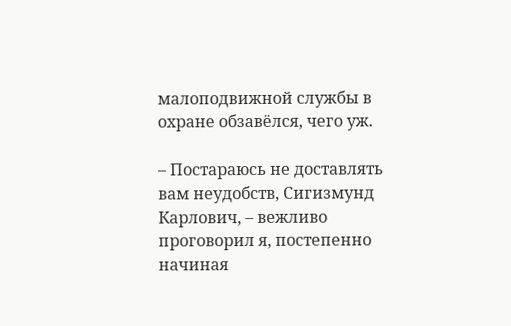малоподвижной службы в охране обзавёлся, чего уж.

– Постараюсь не доставлять вам неудобств, Сигизмунд Карлович, – вежливо проговорил я, постепенно начиная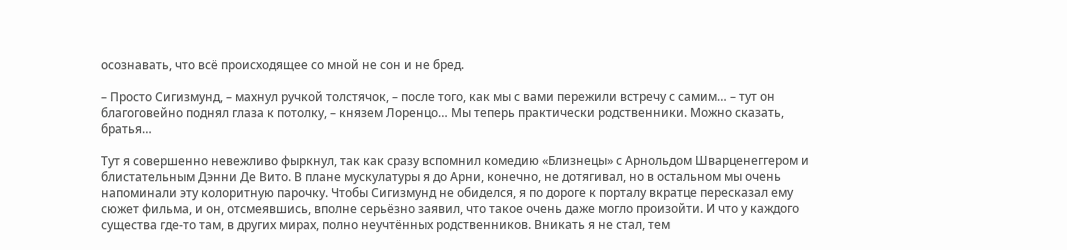осознавать, что всё происходящее со мной не сон и не бред.

– Просто Сигизмунд, – махнул ручкой толстячок, – после того, как мы с вами пережили встречу с самим… – тут он благоговейно поднял глаза к потолку, – князем Лоренцо… Мы теперь практически родственники. Можно сказать, братья…

Тут я совершенно невежливо фыркнул, так как сразу вспомнил комедию «Близнецы» с Арнольдом Шварценеггером и блистательным Дэнни Де Вито. В плане мускулатуры я до Арни, конечно, не дотягивал, но в остальном мы очень напоминали эту колоритную парочку. Чтобы Сигизмунд не обиделся, я по дороге к порталу вкратце пересказал ему сюжет фильма, и он, отсмеявшись, вполне серьёзно заявил, что такое очень даже могло произойти. И что у каждого существа где-то там, в других мирах, полно неучтённых родственников. Вникать я не стал, тем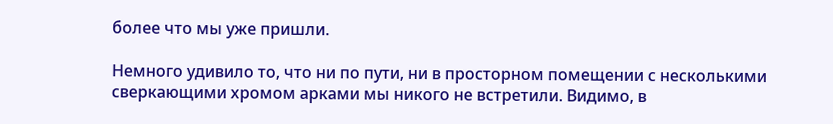более что мы уже пришли.

Немного удивило то, что ни по пути, ни в просторном помещении с несколькими сверкающими хромом арками мы никого не встретили. Видимо, в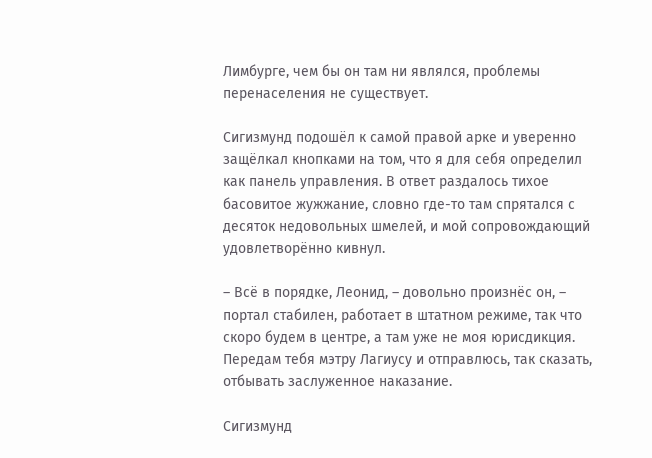Лимбурге, чем бы он там ни являлся, проблемы перенаселения не существует.

Сигизмунд подошёл к самой правой арке и уверенно защёлкал кнопками на том, что я для себя определил как панель управления. В ответ раздалось тихое басовитое жужжание, словно где-то там спрятался с десяток недовольных шмелей, и мой сопровождающий удовлетворённо кивнул.

– Всё в порядке, Леонид, – довольно произнёс он, – портал стабилен, работает в штатном режиме, так что скоро будем в центре, а там уже не моя юрисдикция. Передам тебя мэтру Лагиусу и отправлюсь, так сказать, отбывать заслуженное наказание.

Сигизмунд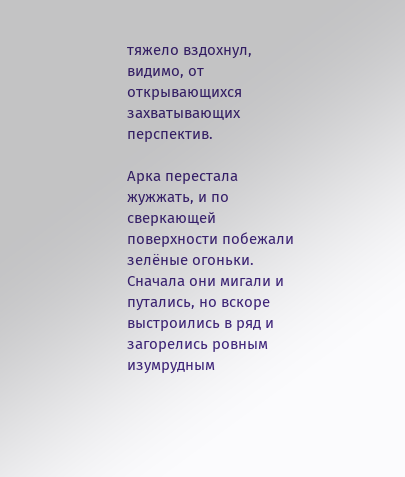тяжело вздохнул, видимо, от открывающихся захватывающих перспектив.

Арка перестала жужжать, и по сверкающей поверхности побежали зелёные огоньки. Сначала они мигали и путались, но вскоре выстроились в ряд и загорелись ровным изумрудным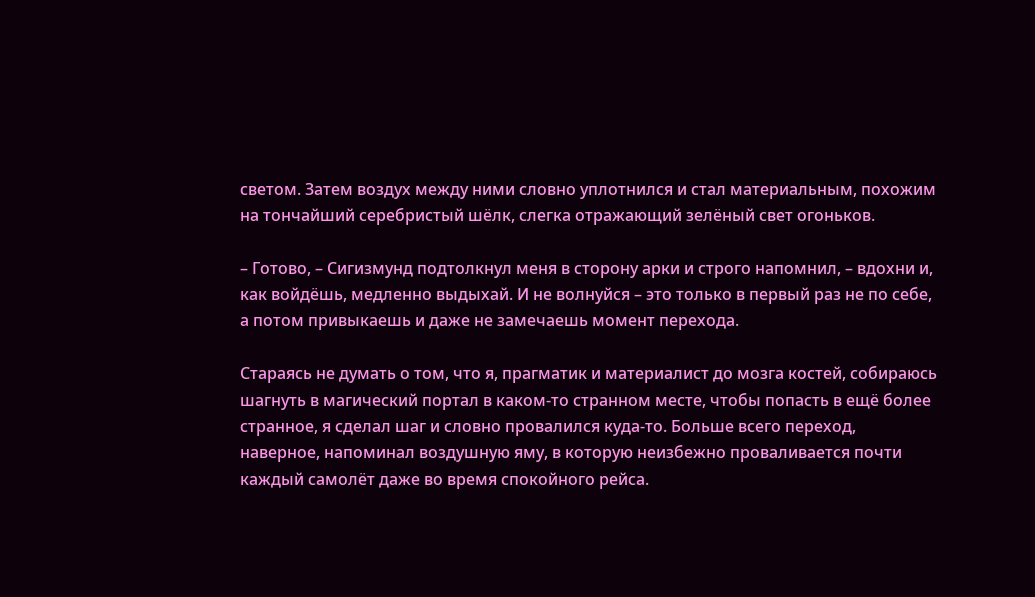светом. Затем воздух между ними словно уплотнился и стал материальным, похожим на тончайший серебристый шёлк, слегка отражающий зелёный свет огоньков.

– Готово, – Сигизмунд подтолкнул меня в сторону арки и строго напомнил, – вдохни и, как войдёшь, медленно выдыхай. И не волнуйся – это только в первый раз не по себе, а потом привыкаешь и даже не замечаешь момент перехода.

Стараясь не думать о том, что я, прагматик и материалист до мозга костей, собираюсь шагнуть в магический портал в каком-то странном месте, чтобы попасть в ещё более странное, я сделал шаг и словно провалился куда-то. Больше всего переход, наверное, напоминал воздушную яму, в которую неизбежно проваливается почти каждый самолёт даже во время спокойного рейса.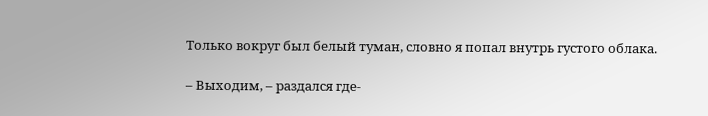Только вокруг был белый туман, словно я попал внутрь густого облака.

– Выходим, – раздался где-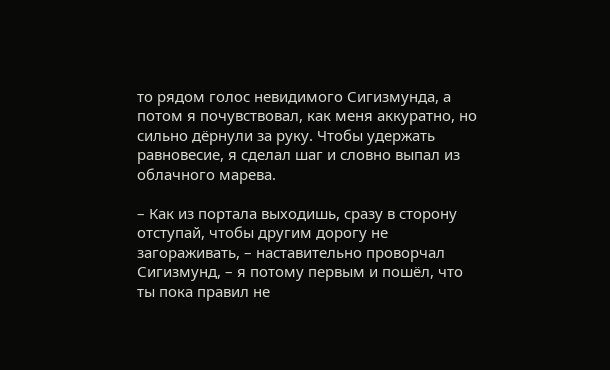то рядом голос невидимого Сигизмунда, а потом я почувствовал, как меня аккуратно, но сильно дёрнули за руку. Чтобы удержать равновесие, я сделал шаг и словно выпал из облачного марева.

– Как из портала выходишь, сразу в сторону отступай, чтобы другим дорогу не загораживать, – наставительно проворчал Сигизмунд, – я потому первым и пошёл, что ты пока правил не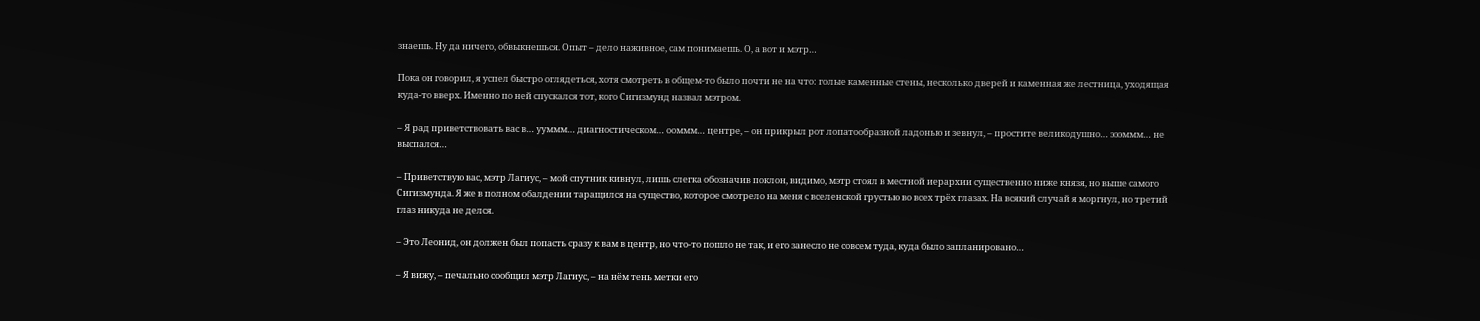знаешь. Ну да ничего, обвыкнешься. Опыт – дело наживное, сам понимаешь. О, а вот и мэтр…

Пока он говорил, я успел быстро оглядеться, хотя смотреть в общем-то было почти не на что: голые каменные стены, несколько дверей и каменная же лестница, уходящая куда-то вверх. Именно по ней спускался тот, кого Сигизмунд назвал мэтром.

– Я рад приветствовать вас в… ууммм… диагностическом… ооммм… центре, – он прикрыл рот лопатообразной ладонью и зевнул, – простите великодушно… эээммм… не выспался…

– Приветствую вас, мэтр Лагиус, – мой спутник кивнул, лишь слегка обозначив поклон, видимо, мэтр стоял в местной иерархии существенно ниже князя, но выше самого Сигизмунда. Я же в полном обалдении таращился на существо, которое смотрело на меня с вселенской грустью во всех трёх глазах. На всякий случай я моргнул, но третий глаз никуда не делся.

– Это Леонид, он должен был попасть сразу к вам в центр, но что-то пошло не так, и его занесло не совсем туда, куда было запланировано…

– Я вижу, – печально сообщил мэтр Лагиус, – на нём тень метки его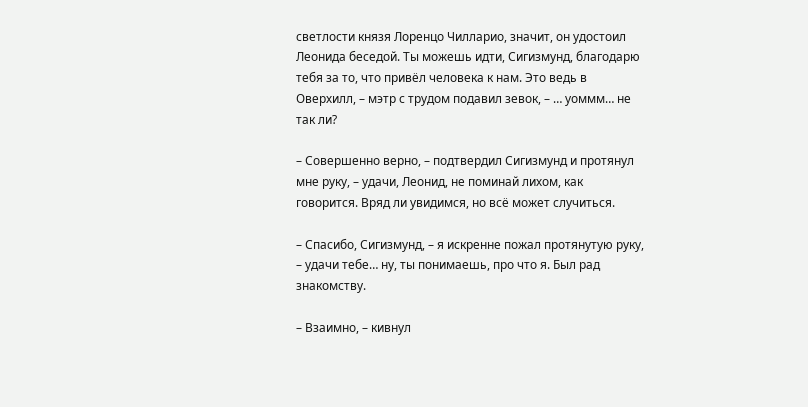светлости князя Лоренцо Чилларио, значит, он удостоил Леонида беседой. Ты можешь идти, Сигизмунд, благодарю тебя за то, что привёл человека к нам. Это ведь в Оверхилл, – мэтр с трудом подавил зевок, – … уоммм… не так ли?

– Совершенно верно, – подтвердил Сигизмунд и протянул мне руку, – удачи, Леонид, не поминай лихом, как говорится. Вряд ли увидимся, но всё может случиться.

– Спасибо, Сигизмунд, – я искренне пожал протянутую руку, – удачи тебе… ну, ты понимаешь, про что я. Был рад знакомству.

– Взаимно, – кивнул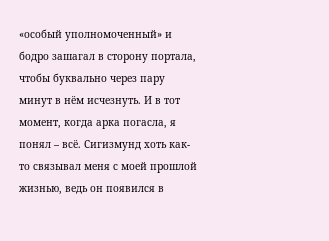«особый уполномоченный» и бодро зашагал в сторону портала, чтобы буквально через пару минут в нём исчезнуть. И в тот момент, когда арка погасла, я понял – всё. Сигизмунд хоть как-то связывал меня с моей прошлой жизнью, ведь он появился в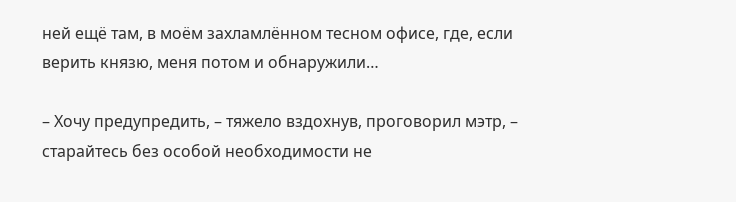ней ещё там, в моём захламлённом тесном офисе, где, если верить князю, меня потом и обнаружили…

– Хочу предупредить, – тяжело вздохнув, проговорил мэтр, – старайтесь без особой необходимости не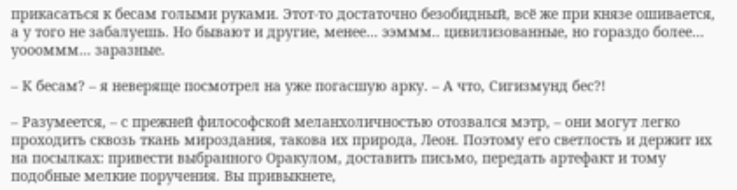прикасаться к бесам голыми руками. Этот-то достаточно безобидный, всё же при князе ошивается, а у того не забалуешь. Но бывают и другие, менее… ээммм.. цивилизованные, но гораздо более… уоооммм… заразные.

– К бесам? – я неверяще посмотрел на уже погасшую арку. – А что, Сигизмунд бес?!

– Разумеется, – с прежней философской меланхоличностью отозвался мэтр, – они могут легко проходить сквозь ткань мироздания, такова их природа, Леон. Поэтому его светлость и держит их на посылках: привести выбранного Оракулом, доставить письмо, передать артефакт и тому подобные мелкие поручения. Вы привыкнете,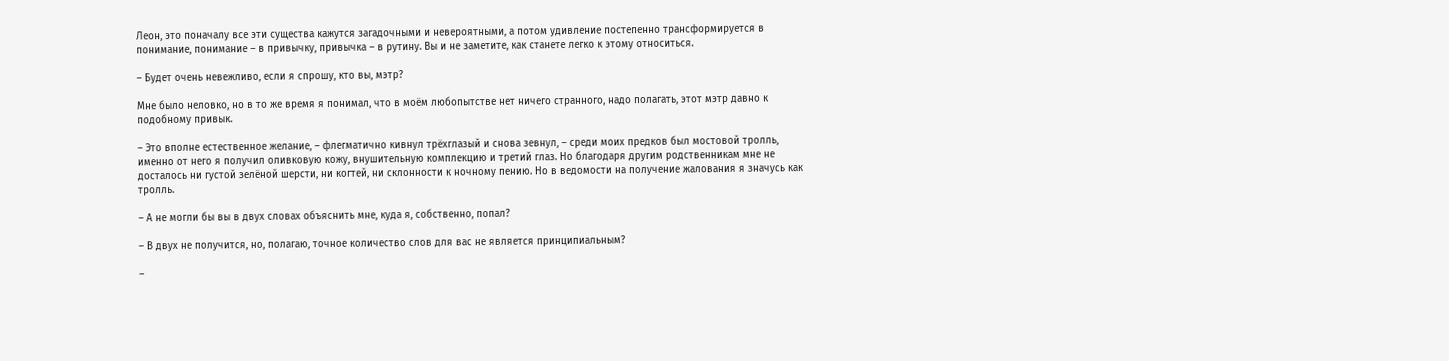Леон, это поначалу все эти существа кажутся загадочными и невероятными, а потом удивление постепенно трансформируется в понимание, понимание – в привычку, привычка – в рутину. Вы и не заметите, как станете легко к этому относиться.

– Будет очень невежливо, если я спрошу, кто вы, мэтр?

Мне было неловко, но в то же время я понимал, что в моём любопытстве нет ничего странного, надо полагать, этот мэтр давно к подобному привык.

– Это вполне естественное желание, – флегматично кивнул трёхглазый и снова зевнул, – среди моих предков был мостовой тролль, именно от него я получил оливковую кожу, внушительную комплекцию и третий глаз. Но благодаря другим родственникам мне не досталось ни густой зелёной шерсти, ни когтей, ни склонности к ночному пению. Но в ведомости на получение жалования я значусь как тролль.

– А не могли бы вы в двух словах объяснить мне, куда я, собственно, попал?

– В двух не получится, но, полагаю, точное количество слов для вас не является принципиальным?

–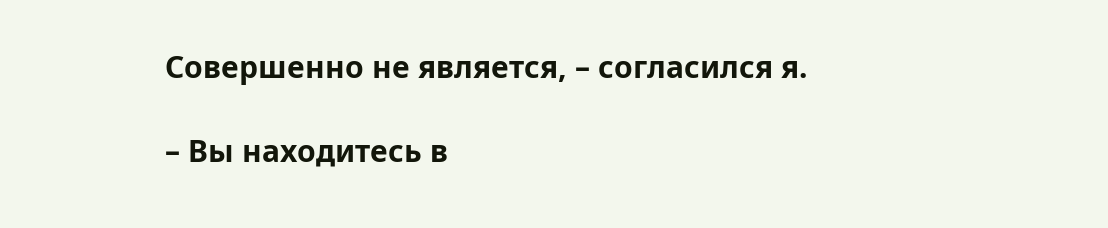Совершенно не является, – согласился я.

– Вы находитесь в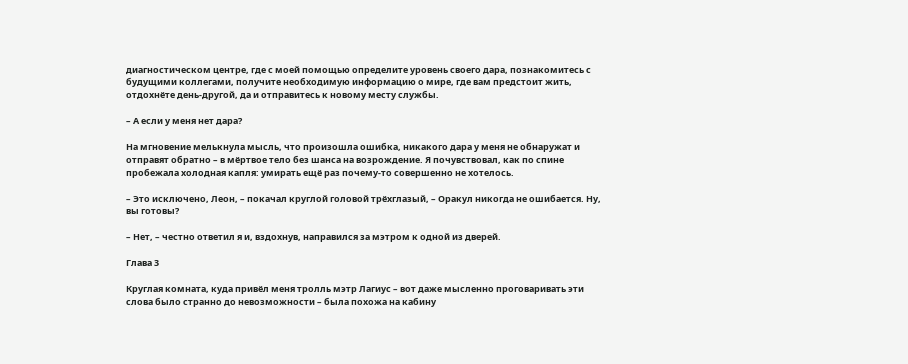диагностическом центре, где с моей помощью определите уровень своего дара, познакомитесь с будущими коллегами, получите необходимую информацию о мире, где вам предстоит жить, отдохнёте день-другой, да и отправитесь к новому месту службы.

– А если у меня нет дара?

На мгновение мелькнула мысль, что произошла ошибка, никакого дара у меня не обнаружат и отправят обратно – в мёртвое тело без шанса на возрождение. Я почувствовал, как по спине пробежала холодная капля: умирать ещё раз почему-то совершенно не хотелось.

– Это исключено, Леон, – покачал круглой головой трёхглазый, – Оракул никогда не ошибается. Ну, вы готовы?

– Нет, – честно ответил я и, вздохнув, направился за мэтром к одной из дверей.

Глава 3

Круглая комната, куда привёл меня тролль мэтр Лагиус – вот даже мысленно проговаривать эти слова было странно до невозможности – была похожа на кабину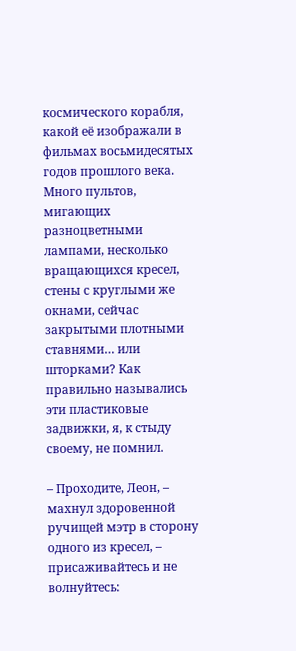космического корабля, какой её изображали в фильмах восьмидесятых годов прошлого века. Много пультов, мигающих разноцветными лампами, несколько вращающихся кресел, стены с круглыми же окнами, сейчас закрытыми плотными ставнями… или шторками? Как правильно назывались эти пластиковые задвижки, я, к стыду своему, не помнил.

– Проходите, Леон, – махнул здоровенной ручищей мэтр в сторону одного из кресел, – присаживайтесь и не волнуйтесь: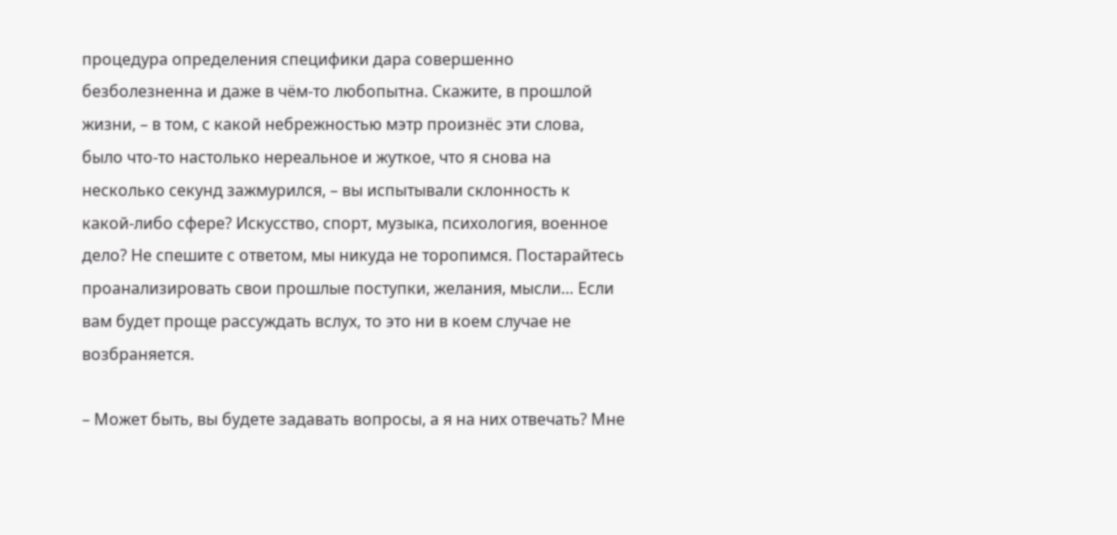процедура определения специфики дара совершенно безболезненна и даже в чём-то любопытна. Скажите, в прошлой жизни, – в том, с какой небрежностью мэтр произнёс эти слова, было что-то настолько нереальное и жуткое, что я снова на несколько секунд зажмурился, – вы испытывали склонность к какой-либо сфере? Искусство, спорт, музыка, психология, военное дело? Не спешите с ответом, мы никуда не торопимся. Постарайтесь проанализировать свои прошлые поступки, желания, мысли… Если вам будет проще рассуждать вслух, то это ни в коем случае не возбраняется.

– Может быть, вы будете задавать вопросы, а я на них отвечать? Мне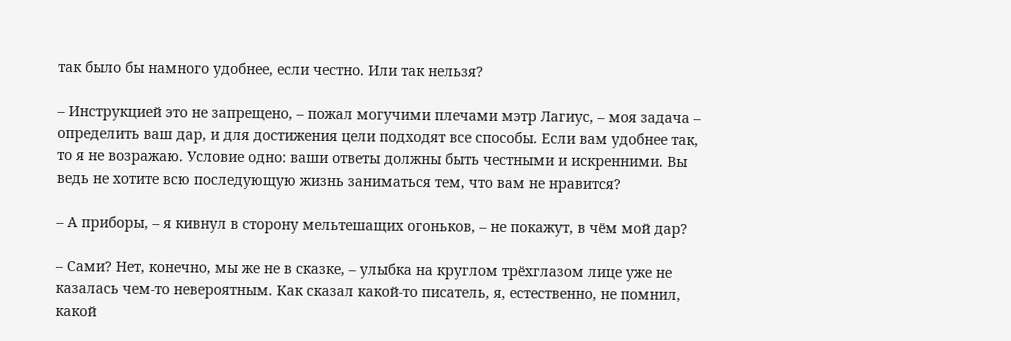так было бы намного удобнее, если честно. Или так нельзя?

– Инструкцией это не запрещено, – пожал могучими плечами мэтр Лагиус, – моя задача – определить ваш дар, и для достижения цели подходят все способы. Если вам удобнее так, то я не возражаю. Условие одно: ваши ответы должны быть честными и искренними. Вы ведь не хотите всю последующую жизнь заниматься тем, что вам не нравится?

– А приборы, – я кивнул в сторону мельтешащих огоньков, – не покажут, в чём мой дар?

– Сами? Нет, конечно, мы же не в сказке, – улыбка на круглом трёхглазом лице уже не казалась чем-то невероятным. Как сказал какой-то писатель, я, естественно, не помнил, какой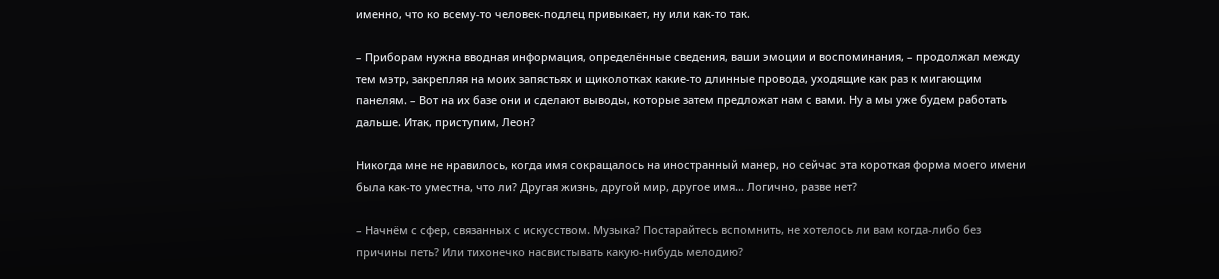именно, что ко всему-то человек-подлец привыкает, ну или как-то так.

– Приборам нужна вводная информация, определённые сведения, ваши эмоции и воспоминания, – продолжал между тем мэтр, закрепляя на моих запястьях и щиколотках какие-то длинные провода, уходящие как раз к мигающим панелям. – Вот на их базе они и сделают выводы, которые затем предложат нам с вами. Ну а мы уже будем работать дальше. Итак, приступим, Леон?

Никогда мне не нравилось, когда имя сокращалось на иностранный манер, но сейчас эта короткая форма моего имени была как-то уместна, что ли? Другая жизнь, другой мир, другое имя… Логично, разве нет?

– Начнём с сфер, связанных с искусством. Музыка? Постарайтесь вспомнить, не хотелось ли вам когда-либо без причины петь? Или тихонечко насвистывать какую-нибудь мелодию?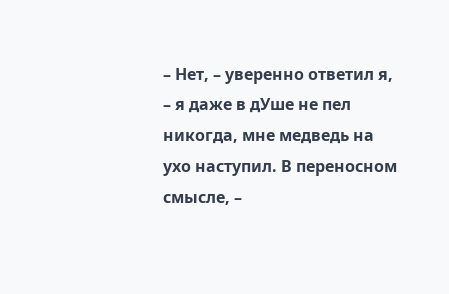– Нет, – уверенно ответил я, – я даже в дУше не пел никогда, мне медведь на ухо наступил. В переносном смысле, –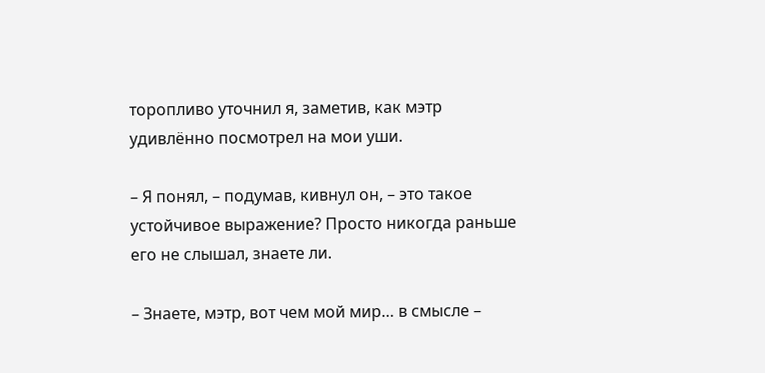торопливо уточнил я, заметив, как мэтр удивлённо посмотрел на мои уши.

– Я понял, – подумав, кивнул он, – это такое устойчивое выражение? Просто никогда раньше его не слышал, знаете ли.

– Знаете, мэтр, вот чем мой мир… в смысле –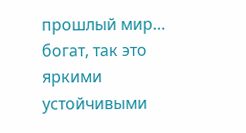прошлый мир… богат, так это яркими устойчивыми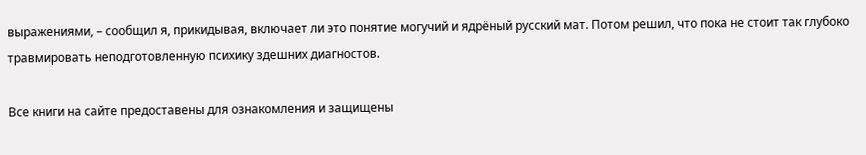выражениями, – сообщил я, прикидывая, включает ли это понятие могучий и ядрёный русский мат. Потом решил, что пока не стоит так глубоко травмировать неподготовленную психику здешних диагностов.

Все книги на сайте предоставены для ознакомления и защищены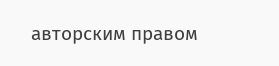авторским правом